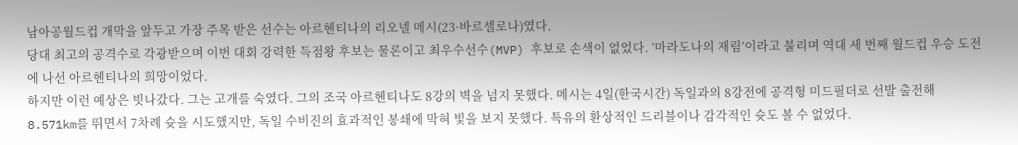남아공월드컵 개막을 앞두고 가장 주목 받은 선수는 아르헨티나의 리오넬 메시(23·바르셀로나)였다.
당대 최고의 공격수로 각광받으며 이번 대회 강력한 득점왕 후보는 물론이고 최우수선수(MVP) 후보로 손색이 없었다. ‘마라도나의 재림’이라고 불리며 역대 세 번째 월드컵 우승 도전에 나선 아르헨티나의 희망이었다.
하지만 이런 예상은 빗나갔다. 그는 고개를 숙였다. 그의 조국 아르헨티나도 8강의 벽을 넘지 못했다. 메시는 4일(한국시간) 독일과의 8강전에 공격형 미드필더로 선발 출전해 8.571km를 뛰면서 7차례 슛을 시도했지만, 독일 수비진의 효과적인 봉쇄에 막혀 빛을 보지 못했다. 특유의 환상적인 드리블이나 감각적인 슛도 볼 수 없었다.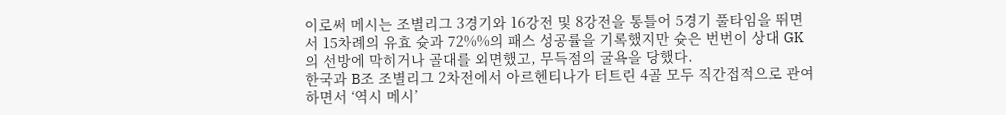이로써 메시는 조별리그 3경기와 16강전 및 8강전을 통틀어 5경기 풀타임을 뛰면서 15차례의 유효 슛과 72%%의 패스 성공률을 기록했지만 슛은 번번이 상대 GK의 선방에 막히거나 골대를 외면했고, 무득점의 굴욕을 당했다.
한국과 B조 조별리그 2차전에서 아르헨티나가 터트린 4골 모두 직간접적으로 관여하면서 ‘역시 메시’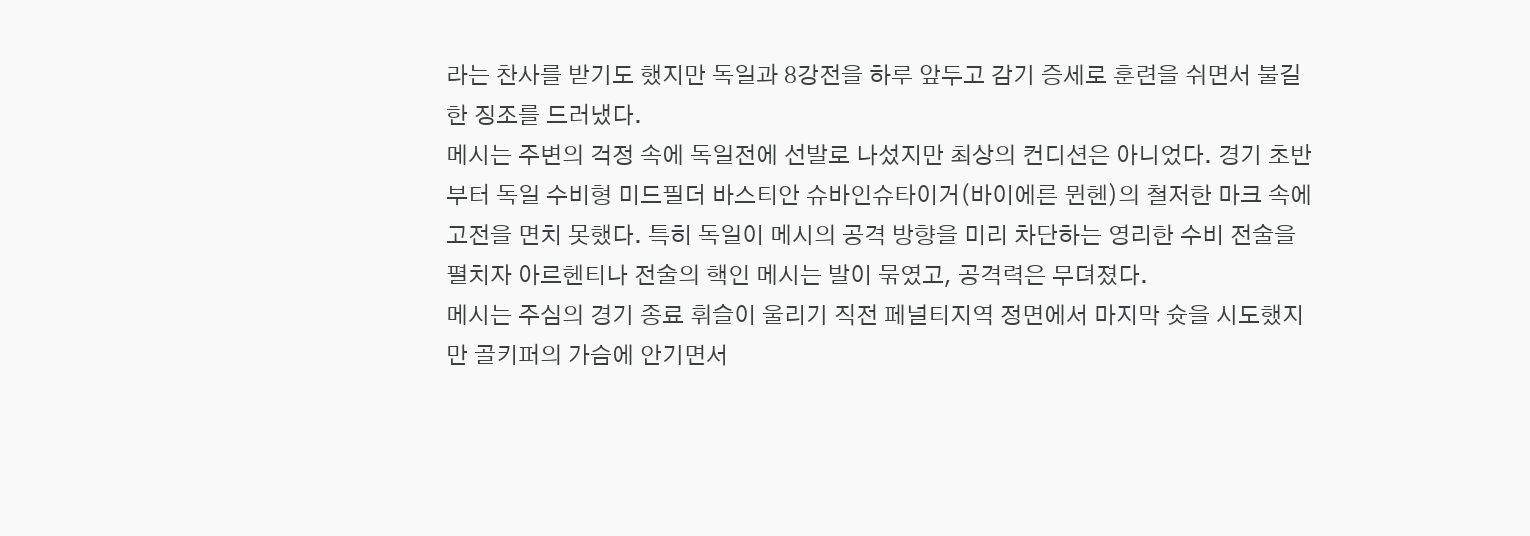라는 찬사를 받기도 했지만 독일과 8강전을 하루 앞두고 감기 증세로 훈련을 쉬면서 불길한 징조를 드러냈다.
메시는 주변의 걱정 속에 독일전에 선발로 나섰지만 최상의 컨디션은 아니었다. 경기 초반부터 독일 수비형 미드필더 바스티안 슈바인슈타이거(바이에른 뮌헨)의 철저한 마크 속에 고전을 면치 못했다. 특히 독일이 메시의 공격 방향을 미리 차단하는 영리한 수비 전술을 펼치자 아르헨티나 전술의 핵인 메시는 발이 묶였고, 공격력은 무뎌졌다.
메시는 주심의 경기 종료 휘슬이 울리기 직전 페널티지역 정면에서 마지막 슛을 시도했지만 골키퍼의 가슴에 안기면서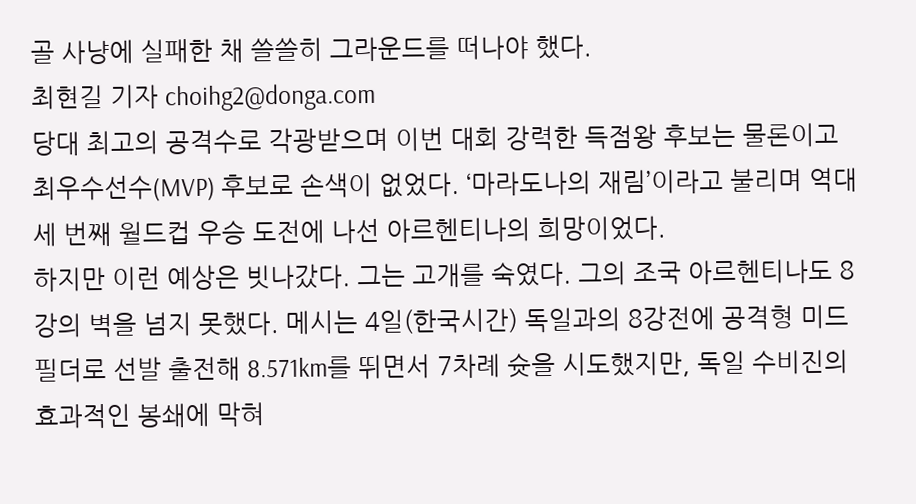골 사냥에 실패한 채 쓸쓸히 그라운드를 떠나야 했다.
최현길 기자 choihg2@donga.com
당대 최고의 공격수로 각광받으며 이번 대회 강력한 득점왕 후보는 물론이고 최우수선수(MVP) 후보로 손색이 없었다. ‘마라도나의 재림’이라고 불리며 역대 세 번째 월드컵 우승 도전에 나선 아르헨티나의 희망이었다.
하지만 이런 예상은 빗나갔다. 그는 고개를 숙였다. 그의 조국 아르헨티나도 8강의 벽을 넘지 못했다. 메시는 4일(한국시간) 독일과의 8강전에 공격형 미드필더로 선발 출전해 8.571km를 뛰면서 7차례 슛을 시도했지만, 독일 수비진의 효과적인 봉쇄에 막혀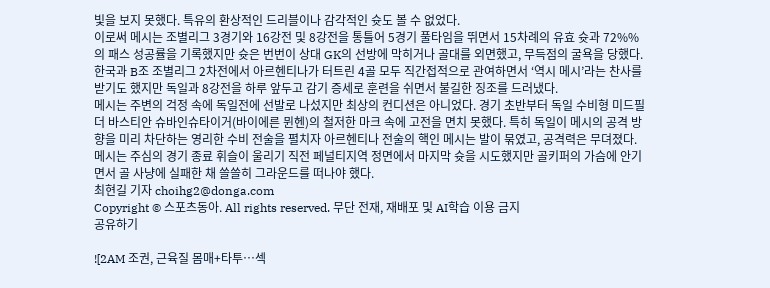빛을 보지 못했다. 특유의 환상적인 드리블이나 감각적인 슛도 볼 수 없었다.
이로써 메시는 조별리그 3경기와 16강전 및 8강전을 통틀어 5경기 풀타임을 뛰면서 15차례의 유효 슛과 72%%의 패스 성공률을 기록했지만 슛은 번번이 상대 GK의 선방에 막히거나 골대를 외면했고, 무득점의 굴욕을 당했다.
한국과 B조 조별리그 2차전에서 아르헨티나가 터트린 4골 모두 직간접적으로 관여하면서 ‘역시 메시’라는 찬사를 받기도 했지만 독일과 8강전을 하루 앞두고 감기 증세로 훈련을 쉬면서 불길한 징조를 드러냈다.
메시는 주변의 걱정 속에 독일전에 선발로 나섰지만 최상의 컨디션은 아니었다. 경기 초반부터 독일 수비형 미드필더 바스티안 슈바인슈타이거(바이에른 뮌헨)의 철저한 마크 속에 고전을 면치 못했다. 특히 독일이 메시의 공격 방향을 미리 차단하는 영리한 수비 전술을 펼치자 아르헨티나 전술의 핵인 메시는 발이 묶였고, 공격력은 무뎌졌다.
메시는 주심의 경기 종료 휘슬이 울리기 직전 페널티지역 정면에서 마지막 슛을 시도했지만 골키퍼의 가슴에 안기면서 골 사냥에 실패한 채 쓸쓸히 그라운드를 떠나야 했다.
최현길 기자 choihg2@donga.com
Copyright © 스포츠동아. All rights reserved. 무단 전재, 재배포 및 AI학습 이용 금지
공유하기

![2AM 조권, 근육질 몸매+타투…섹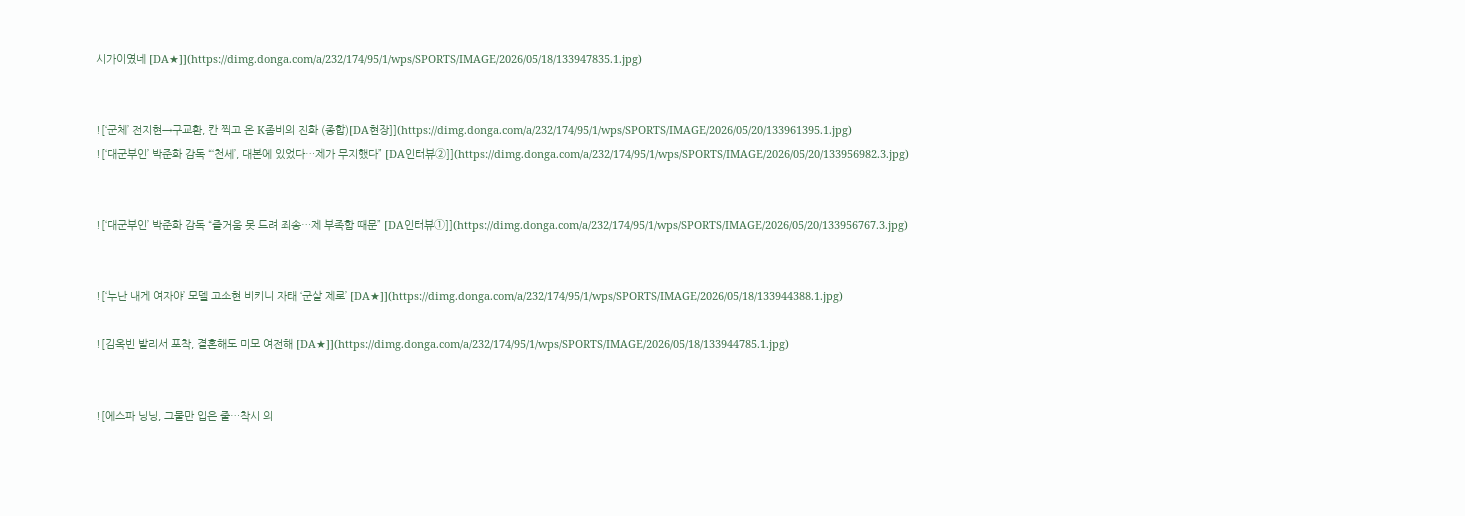시가이였네 [DA★]](https://dimg.donga.com/a/232/174/95/1/wps/SPORTS/IMAGE/2026/05/18/133947835.1.jpg)


![‘군체’ 전지현→구교환, 칸 찍고 온 K좀비의 진화 (종합)[DA현장]](https://dimg.donga.com/a/232/174/95/1/wps/SPORTS/IMAGE/2026/05/20/133961395.1.jpg)
![‘대군부인’ 박준화 감독 “‘천세’, 대본에 있었다…제가 무지했다” [DA인터뷰②]](https://dimg.donga.com/a/232/174/95/1/wps/SPORTS/IMAGE/2026/05/20/133956982.3.jpg)


![‘대군부인’ 박준화 감독 “즐거움 못 드려 죄송…제 부족함 때문” [DA인터뷰①]](https://dimg.donga.com/a/232/174/95/1/wps/SPORTS/IMAGE/2026/05/20/133956767.3.jpg)


![‘누난 내게 여자야’ 모델 고소현 비키니 자태 ‘군살 제로’ [DA★]](https://dimg.donga.com/a/232/174/95/1/wps/SPORTS/IMAGE/2026/05/18/133944388.1.jpg)

![김옥빈 발리서 포착, 결혼해도 미모 여전해 [DA★]](https://dimg.donga.com/a/232/174/95/1/wps/SPORTS/IMAGE/2026/05/18/133944785.1.jpg)


![에스파 닝닝, 그물만 입은 줄…착시 의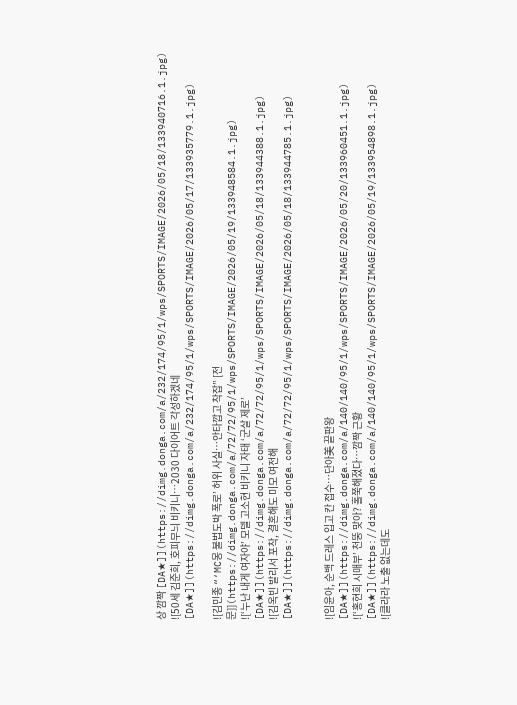상 깜짝 [DA★]](https://dimg.donga.com/a/232/174/95/1/wps/SPORTS/IMAGE/2026/05/18/133940716.1.jpg)
![50세 김준희, 호피무늬 비키니…2030 다이어트 각성하겠네 [DA★]](https://dimg.donga.com/a/232/174/95/1/wps/SPORTS/IMAGE/2026/05/17/133935779.1.jpg)

![김민종 “‘MC몽 불법도박 폭로’ 허위 사실…안타깝고 착잡” [전문]](https://dimg.donga.com/a/72/72/95/1/wps/SPORTS/IMAGE/2026/05/19/133948584.1.jpg)
![‘누난 내게 여자야’ 모델 고소현 비키니 자태 ‘군살 제로’ [DA★]](https://dimg.donga.com/a/72/72/95/1/wps/SPORTS/IMAGE/2026/05/18/133944388.1.jpg)
![김옥빈 발리서 포착, 결혼해도 미모 여전해 [DA★]](https://dimg.donga.com/a/72/72/95/1/wps/SPORTS/IMAGE/2026/05/18/133944785.1.jpg)


![임윤아, 순백 드레스 입고 칸 접수…단아美 끝판왕 [DA★]](https://dimg.donga.com/a/140/140/95/1/wps/SPORTS/IMAGE/2026/05/20/133960451.1.jpg)
![‘홍현희 시매부’ 천뚱 맞아? 홀쭉해졌다…깜짝 근황 [DA★]](https://dimg.donga.com/a/140/140/95/1/wps/SPORTS/IMAGE/2026/05/19/133954898.1.jpg)
![클라라 노출 없는데도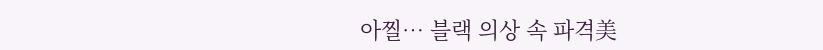아찔… 블랙 의상 속 파격美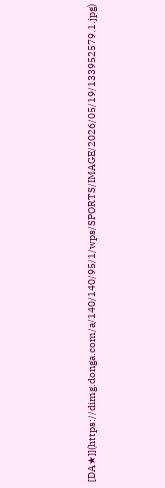[DA★]](https://dimg.donga.com/a/140/140/95/1/wps/SPORTS/IMAGE/2026/05/19/133952579.1.jpg)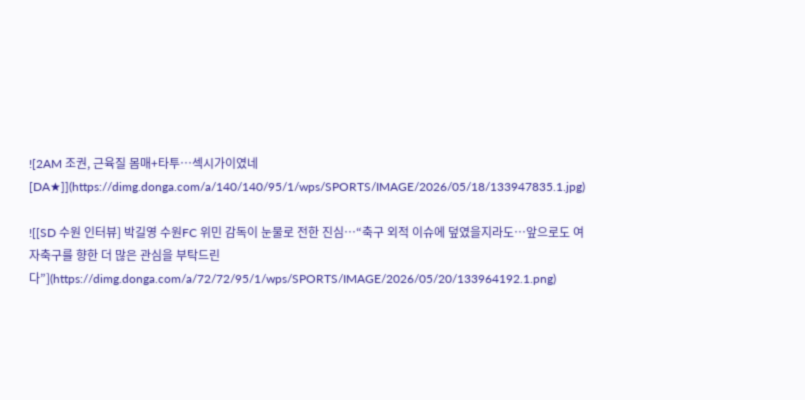![2AM 조권, 근육질 몸매+타투…섹시가이였네 [DA★]](https://dimg.donga.com/a/140/140/95/1/wps/SPORTS/IMAGE/2026/05/18/133947835.1.jpg)

![[SD 수원 인터뷰] 박길영 수원FC 위민 감독이 눈물로 전한 진심…“축구 외적 이슈에 덮였을지라도…앞으로도 여자축구를 향한 더 많은 관심을 부탁드린다”](https://dimg.donga.com/a/72/72/95/1/wps/SPORTS/IMAGE/2026/05/20/133964192.1.png)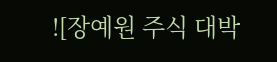![장예원 주식 대박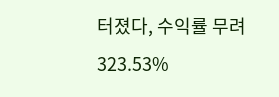터졌다, 수익률 무려 323.53%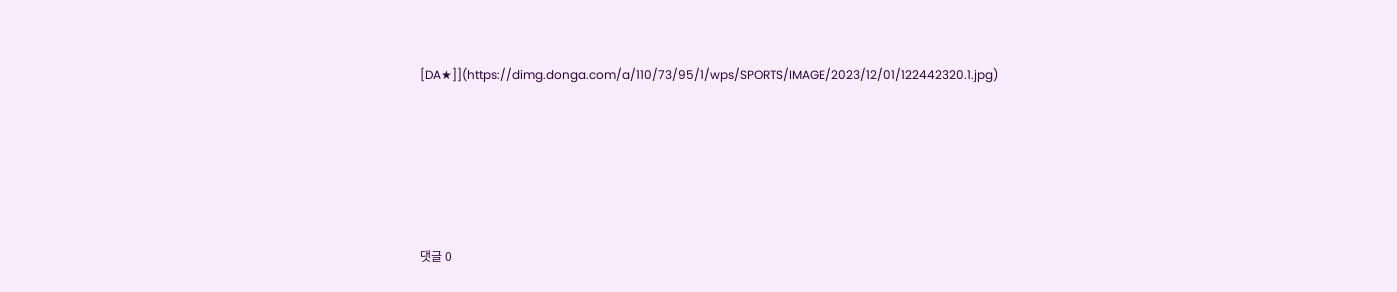[DA★]](https://dimg.donga.com/a/110/73/95/1/wps/SPORTS/IMAGE/2023/12/01/122442320.1.jpg)







댓글 0